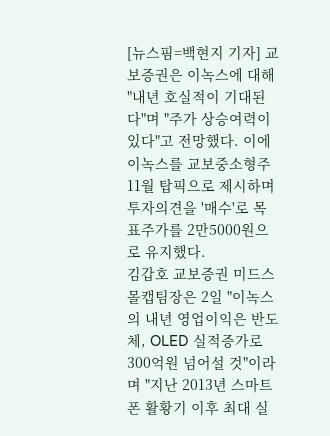[뉴스핌=백현지 기자] 교보증권은 이녹스에 대해 "내년 호실적이 기대된다"며 "주가 상승여력이 있다"고 전망했다. 이에 이녹스를 교보중소형주 11월 탑픽으로 제시하며 투자의견을 '매수'로 목표주가를 2만5000원으로 유지했다.
김갑호 교보증권 미드스몰캡팀장은 2일 "이녹스의 내년 영업이익은 반도체, OLED 실적증가로 300억원 넘어설 것"이라며 "지난 2013년 스마트폰 활황기 이후 최대 실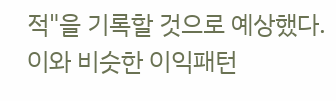적"을 기록할 것으로 예상했다.
이와 비슷한 이익패턴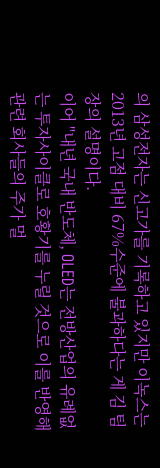의 삼성전자는 신고가를 기록하고 있지만 이녹스는 2013년 고점 대비 67%수준에 불과하다는 게 김 팀장의 설명이다.
이어 "내년 국내 반도체, OLED는 전방산업의 유례없는 투자사이클로 호황기를 누릴 것으로 이를 반영해 관련 회사들의 주가 멀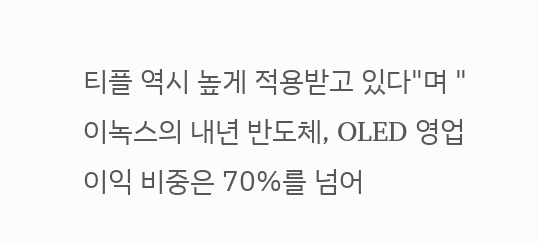티플 역시 높게 적용받고 있다"며 "이녹스의 내년 반도체, OLED 영업이익 비중은 70%를 넘어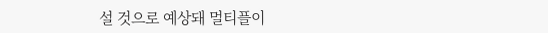설 것으로 예상돼 멀티플이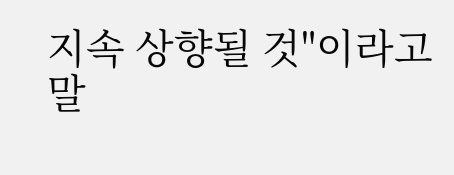지속 상향될 것"이라고 말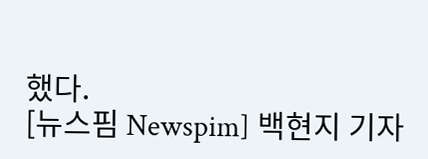했다.
[뉴스핌 Newspim] 백현지 기자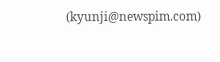(kyunji@newspim.com)